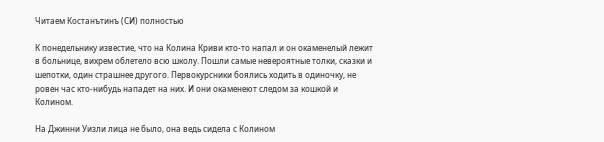Читаем Костанътинъ (СИ) полностью

К понедельнику известие, что на Колина Криви кто-то напал и он окаменелый лежит в больнице, вихрем облетело всю школу. Пошли самые невероятные толки, сказки и шепотки, один страшнее другого. Первокурсники боялись ходить в одиночку, не ровен час кто-нибудь нападет на них. И они окаменеют следом за кошкой и Колином.

На Джинни Уизли лица не было, она ведь сидела с Колином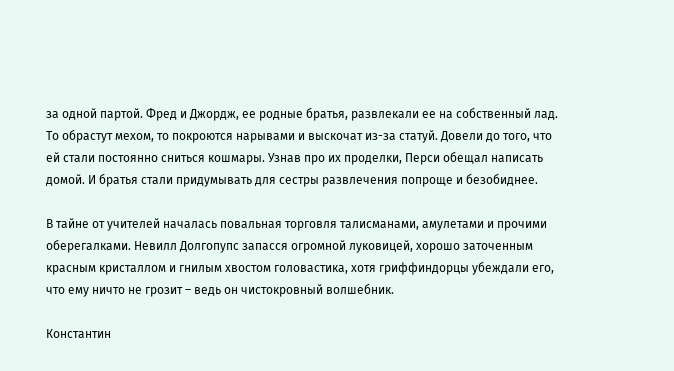за одной партой. Фред и Джордж, ее родные братья, развлекали ее на собственный лад. То обрастут мехом, то покроются нарывами и выскочат из-за статуй. Довели до того, что ей стали постоянно сниться кошмары. Узнав про их проделки, Перси обещал написать домой. И братья стали придумывать для сестры развлечения попроще и безобиднее.

В тайне от учителей началась повальная торговля талисманами, амулетами и прочими оберегалками. Невилл Долгопупс запасся огромной луковицей, хорошо заточенным красным кристаллом и гнилым хвостом головастика, хотя гриффиндорцы убеждали его, что ему ничто не грозит – ведь он чистокровный волшебник.

Константин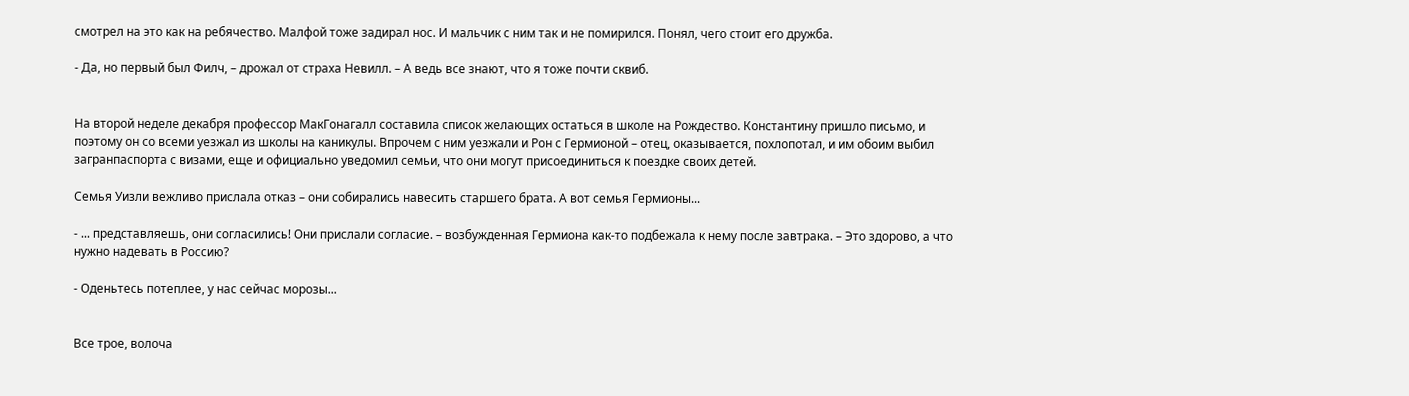смотрел на это как на ребячество. Малфой тоже задирал нос. И мальчик с ним так и не помирился. Понял, чего стоит его дружба.

- Да, но первый был Филч, – дрожал от страха Невилл. – А ведь все знают, что я тоже почти сквиб.


На второй неделе декабря профессор МакГонагалл составила список желающих остаться в школе на Рождество. Константину пришло письмо, и поэтому он со всеми уезжал из школы на каникулы. Впрочем с ним уезжали и Рон с Гермионой – отец, оказывается, похлопотал, и им обоим выбил загранпаспорта с визами, еще и официально уведомил семьи, что они могут присоединиться к поездке своих детей.

Семья Уизли вежливо прислала отказ – они собирались навесить старшего брата. А вот семья Гермионы...

- ... представляешь, они согласились! Они прислали согласие. – возбужденная Гермиона как-то подбежала к нему после завтрака. – Это здорово, а что нужно надевать в Россию?

- Оденьтесь потеплее, у нас сейчас морозы...


Все трое, волоча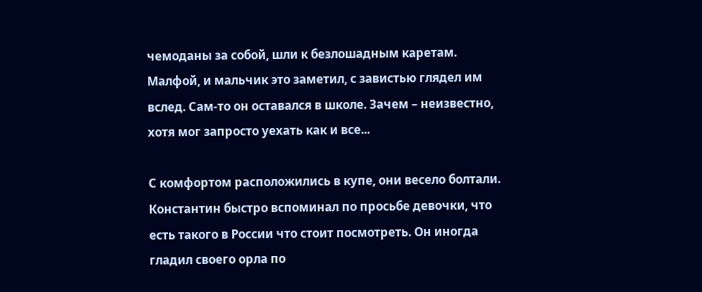чемоданы за собой, шли к безлошадным каретам. Малфой, и мальчик это заметил, с завистью глядел им вслед. Сам-то он оставался в школе. Зачем – неизвестно, хотя мог запросто уехать как и все...

С комфортом расположились в купе, они весело болтали. Константин быстро вспоминал по просьбе девочки, что есть такого в России что стоит посмотреть. Он иногда гладил своего орла по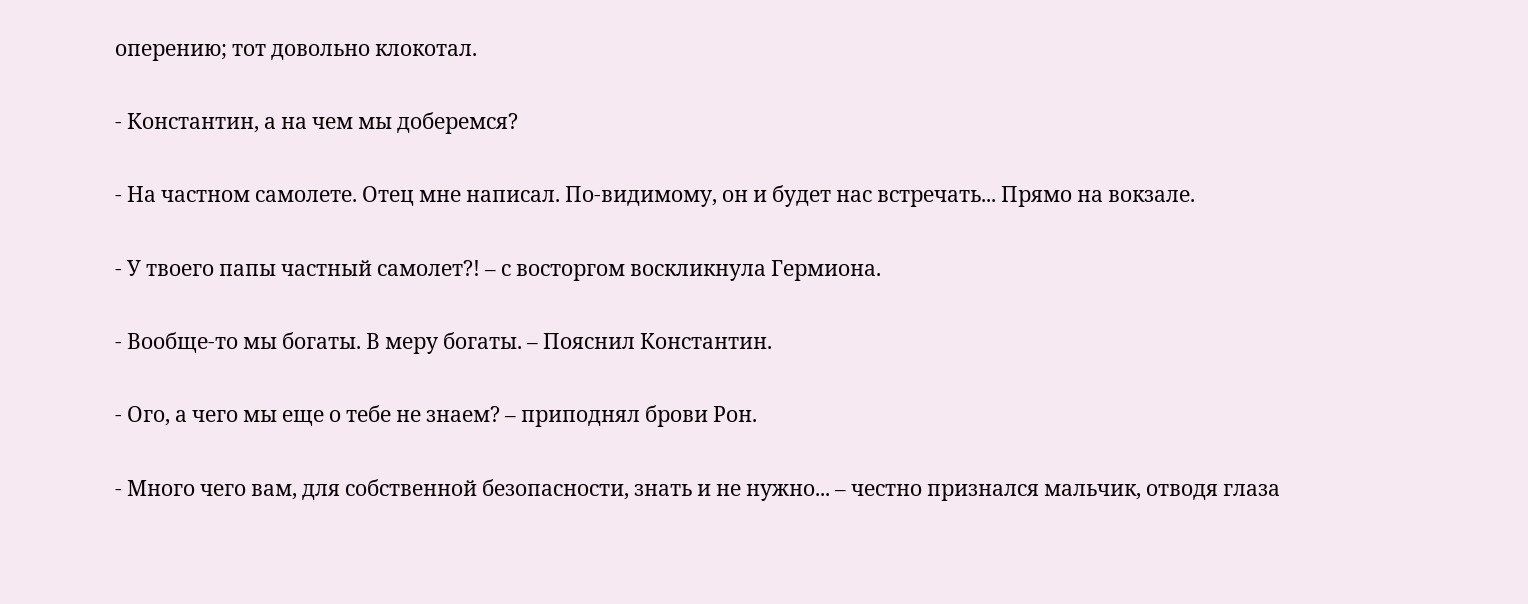оперению; тот довольно клокотал.

- Константин, а на чем мы доберемся?

- На частном самолете. Отец мне написал. По-видимому, он и будет нас встречать... Прямо на вокзале.

- У твоего папы частный самолет?! – с восторгом воскликнула Гермиона.

- Вообще-то мы богаты. В меру богаты. – Пояснил Константин.

- Ого, а чего мы еще о тебе не знаем? – приподнял брови Рон.

- Много чего вам, для собственной безопасности, знать и не нужно... – честно признался мальчик, отводя глаза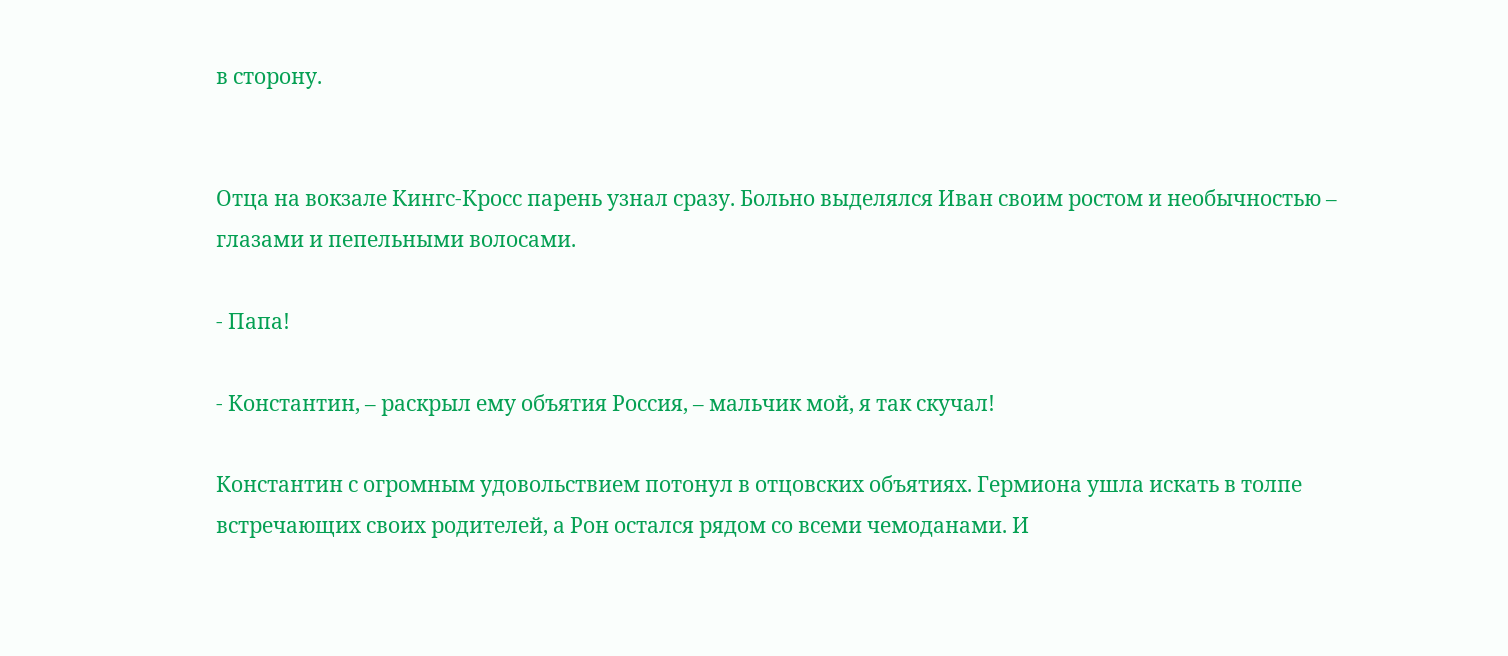в сторону.


Отца на вокзале Кингс-Кросс парень узнал сразу. Больно выделялся Иван своим ростом и необычностью – глазами и пепельными волосами.

- Папа!

- Константин, – раскрыл ему объятия Россия, – мальчик мой, я так скучал!

Константин с огромным удовольствием потонул в отцовских объятиях. Гермиона ушла искать в толпе встречающих своих родителей, а Рон остался рядом со всеми чемоданами. И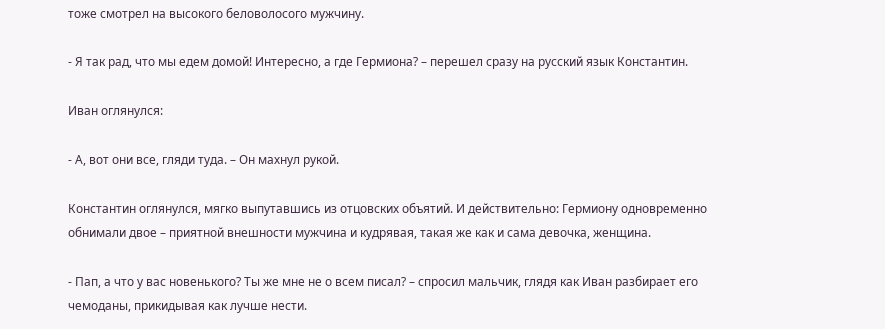тоже смотрел на высокого беловолосого мужчину.

- Я так рад, что мы едем домой! Интересно, а где Гермиона? – перешел сразу на русский язык Константин.

Иван оглянулся:

- А, вот они все, гляди туда. – Он махнул рукой.

Константин оглянулся, мягко выпутавшись из отцовских объятий. И действительно: Гермиону одновременно обнимали двое – приятной внешности мужчина и кудрявая, такая же как и сама девочка, женщина.

- Пап, а что у вас новенького? Ты же мне не о всем писал? – спросил мальчик, глядя как Иван разбирает его чемоданы, прикидывая как лучше нести.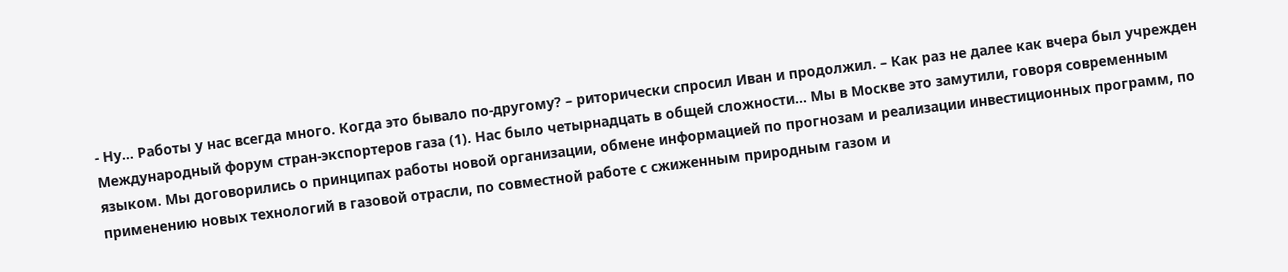- Ну... Работы у нас всегда много. Когда это бывало по-другому? – риторически спросил Иван и продолжил. – Как раз не далее как вчера был учрежден Международный форум стран-экспортеров газа (1). Нас было четырнадцать в общей сложности... Мы в Москве это замутили, говоря современным языком. Мы договорились о принципах работы новой организации, обмене информацией по прогнозам и реализации инвестиционных программ, по применению новых технологий в газовой отрасли, по совместной работе с сжиженным природным газом и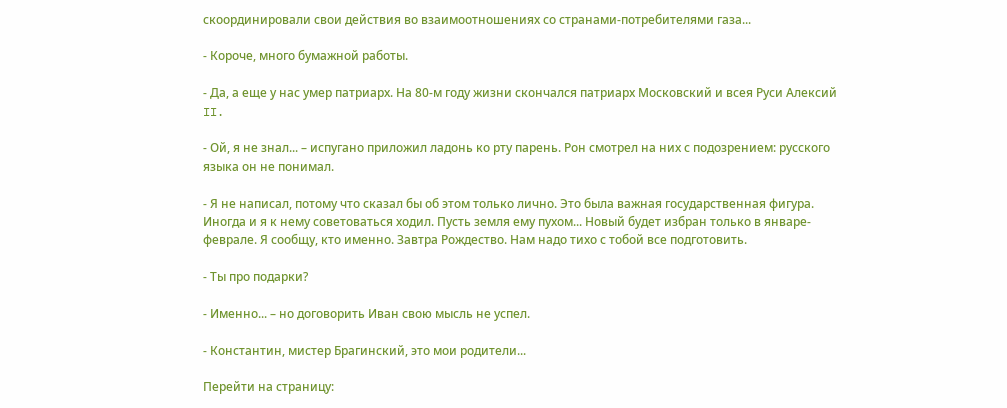скоординировали свои действия во взаимоотношениях со странами-потребителями газа...

- Короче, много бумажной работы.

- Да, а еще у нас умер патриарх. На 80-м году жизни скончался патриарх Московский и всея Руси Алексий II.

- Ой, я не знал... – испугано приложил ладонь ко рту парень. Рон смотрел на них с подозрением: русского языка он не понимал.

- Я не написал, потому что сказал бы об этом только лично. Это была важная государственная фигура. Иногда и я к нему советоваться ходил. Пусть земля ему пухом... Новый будет избран только в январе-феврале. Я сообщу, кто именно. Завтра Рождество. Нам надо тихо с тобой все подготовить.

- Ты про подарки?

- Именно... – но договорить Иван свою мысль не успел.

- Константин, мистер Брагинский, это мои родители...

Перейти на страницу: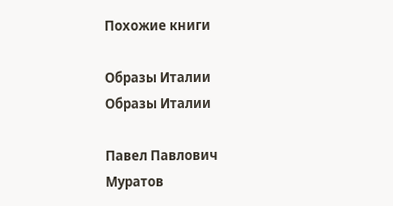Похожие книги

Образы Италии
Образы Италии

Павел Павлович Муратов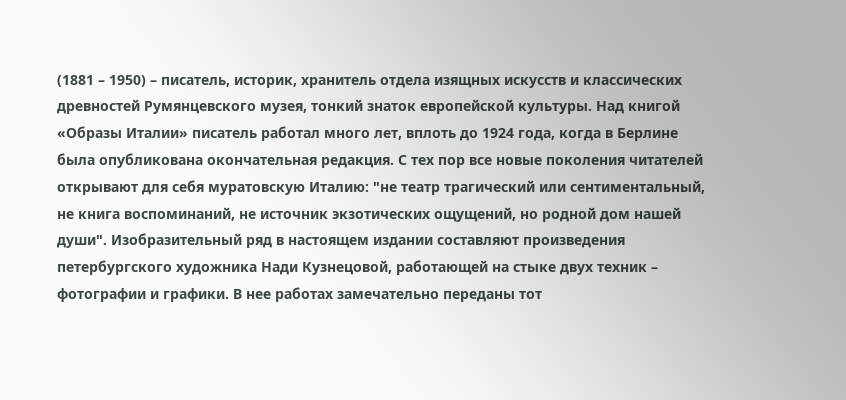(1881 – 1950) – писатель, историк, хранитель отдела изящных искусств и классических древностей Румянцевского музея, тонкий знаток европейской культуры. Над книгой «Образы Италии» писатель работал много лет, вплоть до 1924 года, когда в Берлине была опубликована окончательная редакция. С тех пор все новые поколения читателей открывают для себя муратовскую Италию: "не театр трагический или сентиментальный, не книга воспоминаний, не источник экзотических ощущений, но родной дом нашей души". Изобразительный ряд в настоящем издании составляют произведения петербургского художника Нади Кузнецовой, работающей на стыке двух техник – фотографии и графики. В нее работах замечательно переданы тот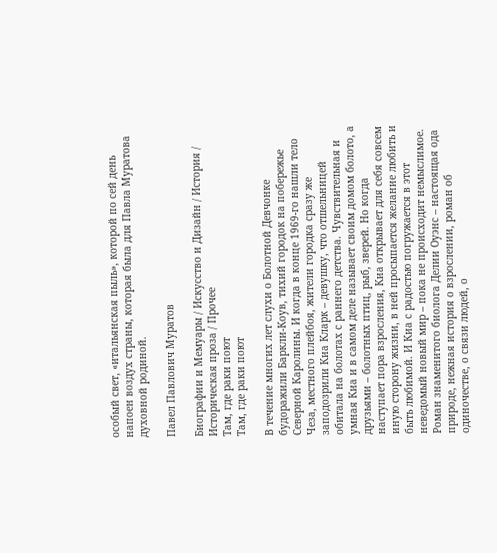особый свет, «итальянская пыль», которой по сей день напоен воздух страны, которая была для Павла Муратова духовной родиной.

Павел Павлович Муратов

Биографии и Мемуары / Искусство и Дизайн / История / Историческая проза / Прочее
Там, где раки поют
Там, где раки поют

В течение многих лет слухи о Болотной Девчонке будоражили Баркли-Коув, тихий городок на побережье Северной Каролины. И когда в конце 1969-го нашли тело Чеза, местного плейбоя, жители городка сразу же заподозрили Киа Кларк – девушку, что отшельницей обитала на болотах с раннего детства. Чувствительная и умная Киа и в самом деле называет своим домом болото, а друзьями – болотных птиц, рыб, зверей. Но когда наступает пора взросления, Киа открывает для себя совсем иную сторону жизни, в ней просыпается желание любить и быть любимой. И Киа с радостью погружается в этот неведомый новый мир – пока не происходит немыслимое. Роман знаменитого биолога Делии Оуэнс – настоящая ода природе, нежная история о взрослении, роман об одиночестве, о связи людей, о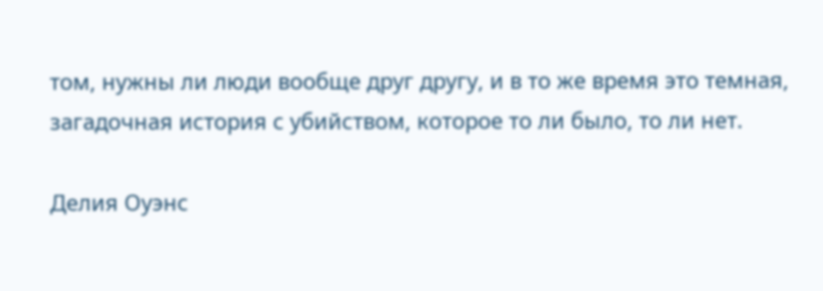том, нужны ли люди вообще друг другу, и в то же время это темная, загадочная история с убийством, которое то ли было, то ли нет.

Делия Оуэнс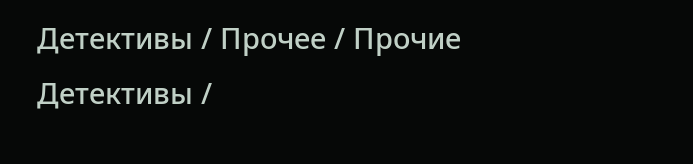Детективы / Прочее / Прочие Детективы /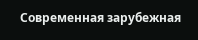Современная зарубежная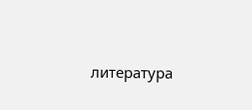литература